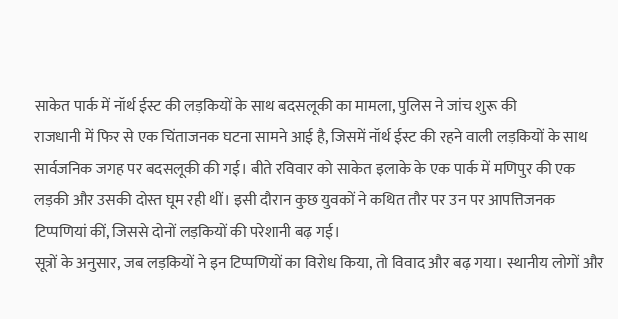साकेत पार्क में नॉर्थ ईस्ट की लड़कियों के साथ बदसलूकी का मामला, पुलिस ने जांच शुरू की
राजधानी में फिर से एक चिंताजनक घटना सामने आई है, जिसमें नॉर्थ ईस्ट की रहने वाली लड़कियों के साथ सार्वजनिक जगह पर बदसलूकी की गई। बीते रविवार को साकेत इलाके के एक पार्क में मणिपुर की एक लड़की और उसकी दोस्त घूम रही थीं। इसी दौरान कुछ युवकों ने कथित तौर पर उन पर आपत्तिजनक टिप्पणियां कीं, जिससे दोनों लड़कियों की परेशानी बढ़ गई।
सूत्रों के अनुसार, जब लड़कियों ने इन टिप्पणियों का विरोध किया, तो विवाद और बढ़ गया। स्थानीय लोगों और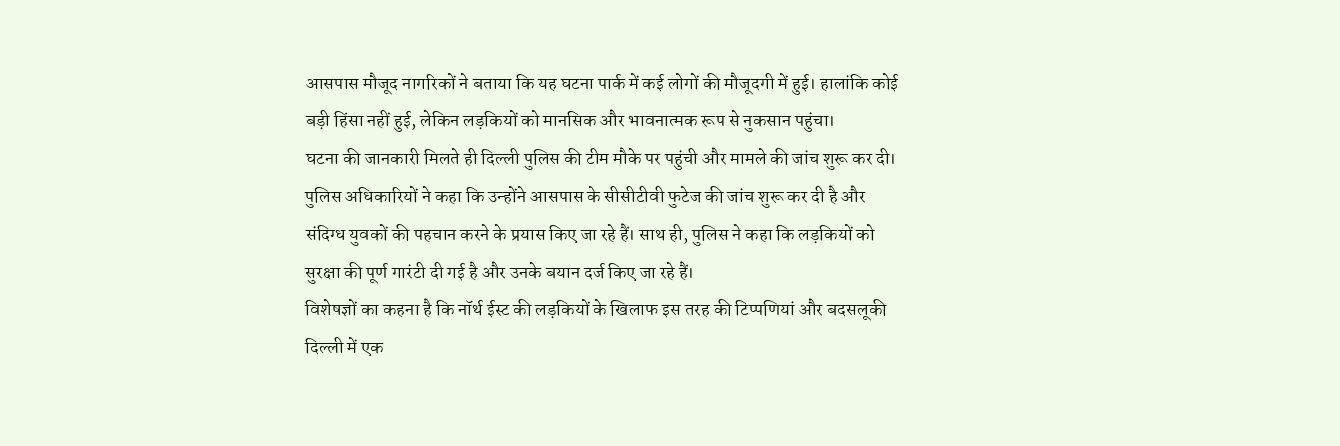आसपास मौजूद नागरिकों ने बताया कि यह घटना पार्क में कई लोगों की मौजूदगी में हुई। हालांकि कोई बड़ी हिंसा नहीं हुई, लेकिन लड़कियों को मानसिक और भावनात्मक रूप से नुकसान पहुंचा।
घटना की जानकारी मिलते ही दिल्ली पुलिस की टीम मौके पर पहुंची और मामले की जांच शुरू कर दी। पुलिस अधिकारियों ने कहा कि उन्होंने आसपास के सीसीटीवी फुटेज की जांच शुरू कर दी है और संदिग्ध युवकों की पहचान करने के प्रयास किए जा रहे हैं। साथ ही, पुलिस ने कहा कि लड़कियों को सुरक्षा की पूर्ण गारंटी दी गई है और उनके बयान दर्ज किए जा रहे हैं।
विशेषज्ञों का कहना है कि नॉर्थ ईस्ट की लड़कियों के खिलाफ इस तरह की टिप्पणियां और बदसलूकी दिल्ली में एक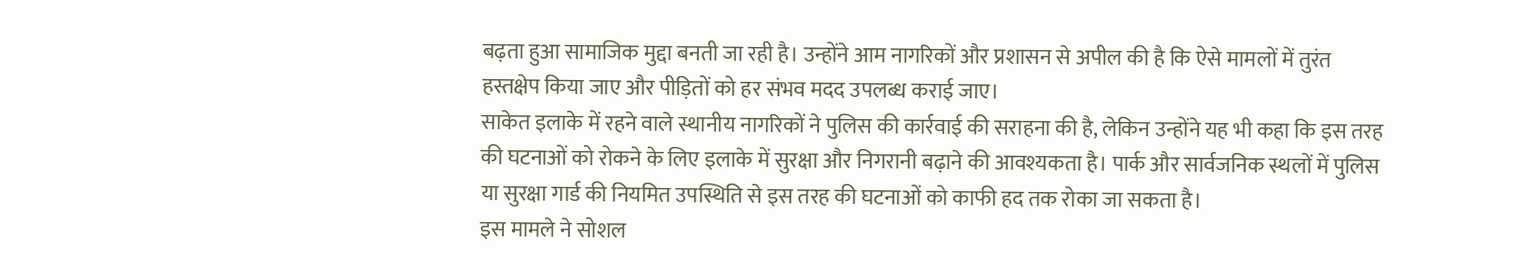बढ़ता हुआ सामाजिक मुद्दा बनती जा रही है। उन्होंने आम नागरिकों और प्रशासन से अपील की है कि ऐसे मामलों में तुरंत हस्तक्षेप किया जाए और पीड़ितों को हर संभव मदद उपलब्ध कराई जाए।
साकेत इलाके में रहने वाले स्थानीय नागरिकों ने पुलिस की कार्रवाई की सराहना की है, लेकिन उन्होंने यह भी कहा कि इस तरह की घटनाओं को रोकने के लिए इलाके में सुरक्षा और निगरानी बढ़ाने की आवश्यकता है। पार्क और सार्वजनिक स्थलों में पुलिस या सुरक्षा गार्ड की नियमित उपस्थिति से इस तरह की घटनाओं को काफी हद तक रोका जा सकता है।
इस मामले ने सोशल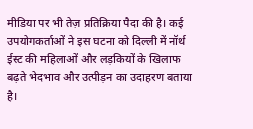मीडिया पर भी तेज़ प्रतिक्रिया पैदा की है। कई उपयोगकर्ताओं ने इस घटना को दिल्ली में नॉर्थ ईस्ट की महिलाओं और लड़कियों के खिलाफ बढ़ते भेदभाव और उत्पीड़न का उदाहरण बताया है।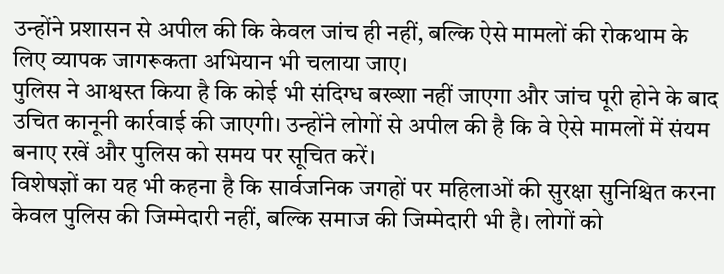उन्होंने प्रशासन से अपील की कि केवल जांच ही नहीं, बल्कि ऐसे मामलों की रोकथाम के लिए व्यापक जागरूकता अभियान भी चलाया जाए।
पुलिस ने आश्वस्त किया है कि कोई भी संदिग्ध बख्शा नहीं जाएगा और जांच पूरी होने के बाद उचित कानूनी कार्रवाई की जाएगी। उन्होंने लोगों से अपील की है कि वे ऐसे मामलों में संयम बनाए रखें और पुलिस को समय पर सूचित करें।
विशेषज्ञों का यह भी कहना है कि सार्वजनिक जगहों पर महिलाओं की सुरक्षा सुनिश्चित करना केवल पुलिस की जिम्मेदारी नहीं, बल्कि समाज की जिम्मेदारी भी है। लोगों को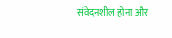संवेदनशील होना और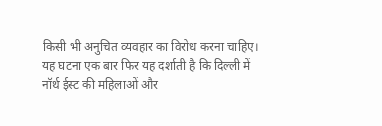किसी भी अनुचित व्यवहार का विरोध करना चाहिए।
यह घटना एक बार फिर यह दर्शाती है कि दिल्ली में नॉर्थ ईस्ट की महिलाओं और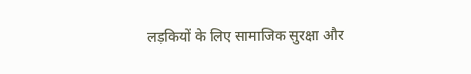लड़कियों के लिए सामाजिक सुरक्षा और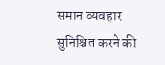समान व्यवहार सुनिश्चित करने की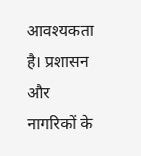आवश्यकता है। प्रशासन और नागरिकों के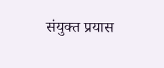संयुक्त प्रयास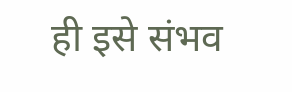ही इसे संभव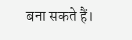बना सकते हैं।